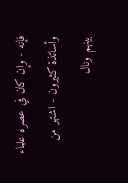فإنه - وإن كان في عصره علماء وأساتذة كثيرون - اشتهر من بينهم ونال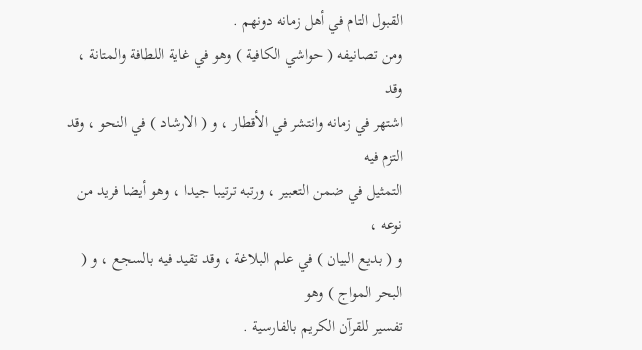القبول التام في أهل زمانه دونهم .
ومن تصانيفه ( حواشي الكافية ) وهو في غاية اللطافة والمتانة ، وقد
اشتهر في زمانه وانتشر في الأقطار ، و ( الارشاد ) في النحو ، وقد التزم فيه
التمثيل في ضمن التعبير ، ورتبه ترتيبا جيدا ، وهو أيضا فريد من نوعه ،
و ( بديع البيان ) في علم البلاغة ، وقد تقيد فيه بالسجع ، و ( البحر المواج ) وهو
تفسير للقرآن الكريم بالفارسية .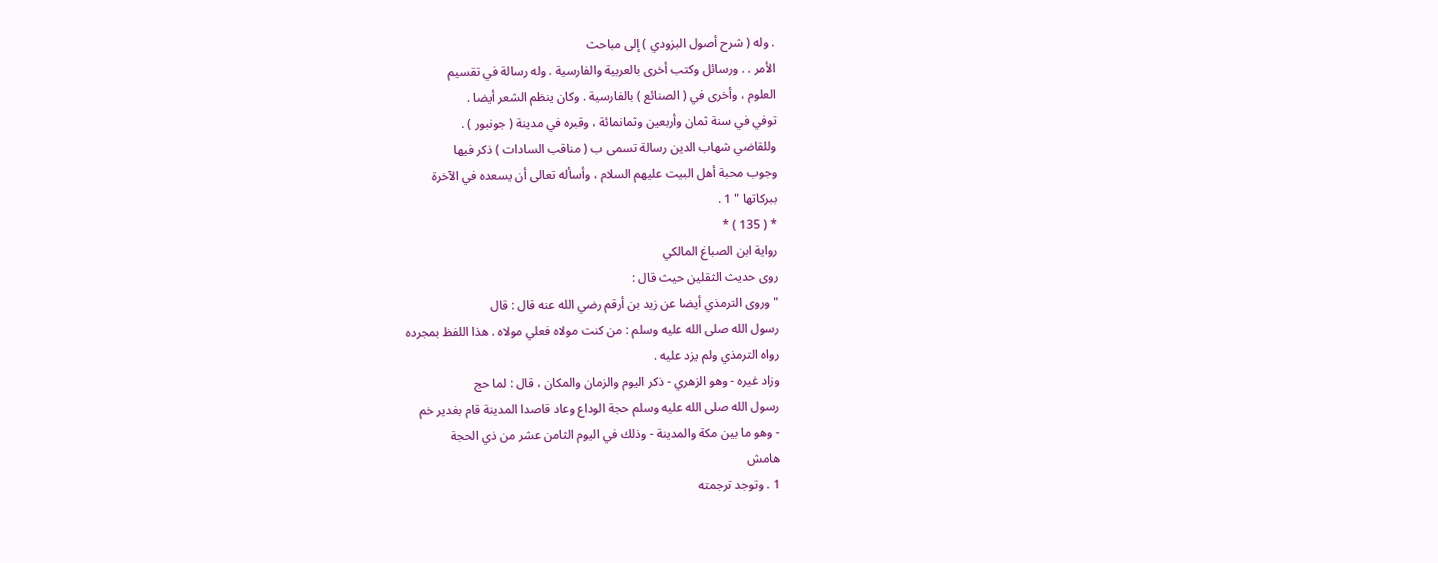. وله ( شرح أصول البزودي ) إلى مباحث
الأمر . . ورسائل وكتب أخرى بالعربية والفارسية . وله رسالة في تقسيم
العلوم ، وأخرى في ( الصنائع ) بالفارسية . وكان ينظم الشعر أيضا .
توفي في سنة ثمان وأربعين وثمانمائة ، وقبره في مدينة ( جونبور ) .
وللقاضي شهاب الدين رسالة تسمى ب ( مناقب السادات ) ذكر فيها
وجوب محبة أهل البيت عليهم السلام ، وأسأله تعالى أن يسعده في الآخرة
ببركاتها " 1 .
* ( 135 ) *
رواية ابن الصباغ المالكي
روى حديث الثقلين حيث قال :
" وروى الترمذي أيضا عن زيد بن أرقم رضي الله عنه قال : قال
رسول الله صلى الله عليه وسلم : من كنت مولاه فعلي مولاه . هذا اللفظ بمجرده
رواه الترمذي ولم يزد عليه .
وزاد غيره - وهو الزهري - ذكر اليوم والزمان والمكان ، قال : لما حج
رسول الله صلى الله عليه وسلم حجة الوداع وعاد قاصدا المدينة قام بغدير خم
- وهو ما بين مكة والمدينة - وذلك في اليوم الثامن عشر من ذي الحجة
هامش
1 . وتوجد ترجمته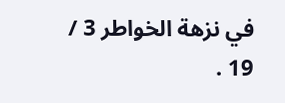في نزهة الخواطر 3 / 19 .